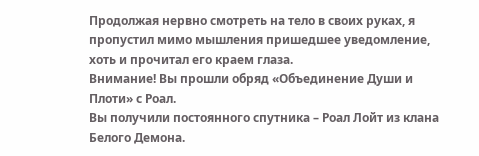Продолжая нервно смотреть на тело в своих руках, я пропустил мимо мышления пришедшее уведомление, хоть и прочитал его краем глаза.
Внимание! Вы прошли обряд «Объединение Души и Плоти» с Роал.
Вы получили постоянного спутника – Роал Лойт из клана Белого Демона.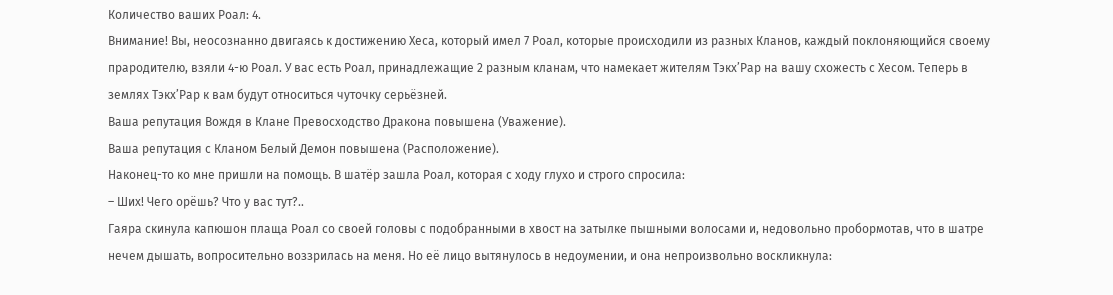Количество ваших Роал: 4.
Внимание! Вы, неосознанно двигаясь к достижению Хеса, который имел 7 Роал, которые происходили из разных Кланов, каждый поклоняющийся своему прародителю, взяли 4-ю Роал. У вас есть Роал, принадлежащие 2 разным кланам, что намекает жителям Тэкх’Рар на вашу схожесть с Хесом. Теперь в землях Тэкх’Рар к вам будут относиться чуточку серьёзней.
Ваша репутация Вождя в Клане Превосходство Дракона повышена (Уважение).
Ваша репутация с Кланом Белый Демон повышена (Расположение).
Наконец-то ко мне пришли на помощь. В шатёр зашла Роал, которая с ходу глухо и строго спросила:
– Ших! Чего орёшь? Что у вас тут?..
Гаяра скинула капюшон плаща Роал со своей головы с подобранными в хвост на затылке пышными волосами и, недовольно пробормотав, что в шатре нечем дышать, вопросительно воззрилась на меня. Но её лицо вытянулось в недоумении, и она непроизвольно воскликнула: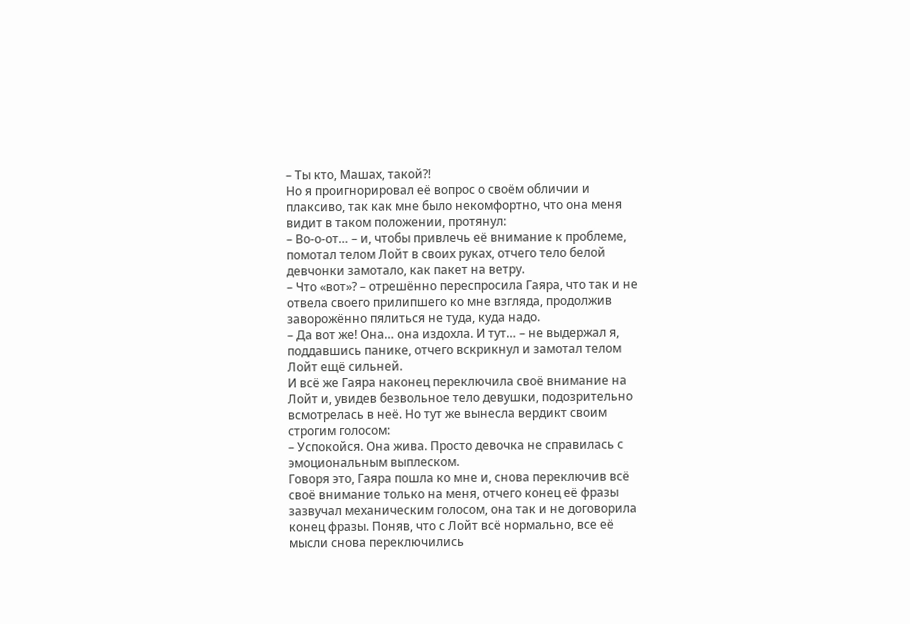– Ты кто, Машах, такой?!
Но я проигнорировал её вопрос о своём обличии и плаксиво, так как мне было некомфортно, что она меня видит в таком положении, протянул:
– Во-о-от… – и, чтобы привлечь её внимание к проблеме, помотал телом Лойт в своих руках, отчего тело белой девчонки замотало, как пакет на ветру.
– Что «вот»? – отрешённо переспросила Гаяра, что так и не отвела своего прилипшего ко мне взгляда, продолжив заворожённо пялиться не туда, куда надо.
– Да вот же! Она… она издохла. И тут… – не выдержал я, поддавшись панике, отчего вскрикнул и замотал телом Лойт ещё сильней.
И всё же Гаяра наконец переключила своё внимание на Лойт и, увидев безвольное тело девушки, подозрительно всмотрелась в неё. Но тут же вынесла вердикт своим строгим голосом:
– Успокойся. Она жива. Просто девочка не справилась с эмоциональным выплеском.
Говоря это, Гаяра пошла ко мне и, снова переключив всё своё внимание только на меня, отчего конец её фразы зазвучал механическим голосом, она так и не договорила конец фразы. Поняв, что с Лойт всё нормально, все её мысли снова переключились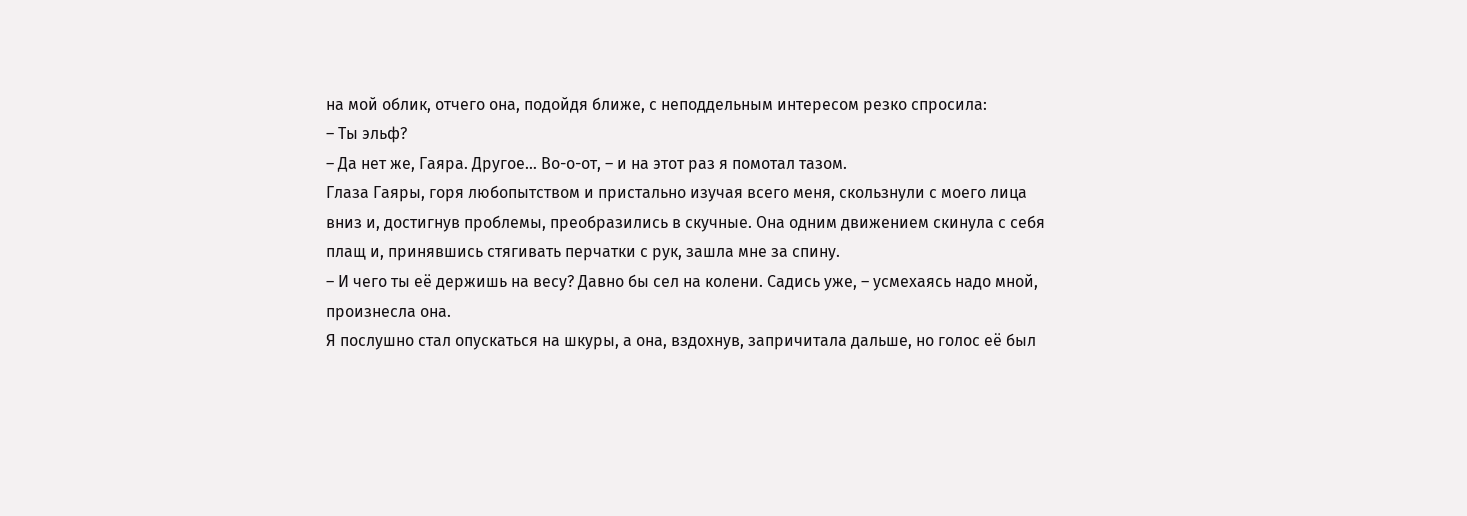на мой облик, отчего она, подойдя ближе, с неподдельным интересом резко спросила:
– Ты эльф?
– Да нет же, Гаяра. Другое… Во-о-от, – и на этот раз я помотал тазом.
Глаза Гаяры, горя любопытством и пристально изучая всего меня, скользнули с моего лица вниз и, достигнув проблемы, преобразились в скучные. Она одним движением скинула с себя плащ и, принявшись стягивать перчатки с рук, зашла мне за спину.
– И чего ты её держишь на весу? Давно бы сел на колени. Садись уже, – усмехаясь надо мной, произнесла она.
Я послушно стал опускаться на шкуры, а она, вздохнув, запричитала дальше, но голос её был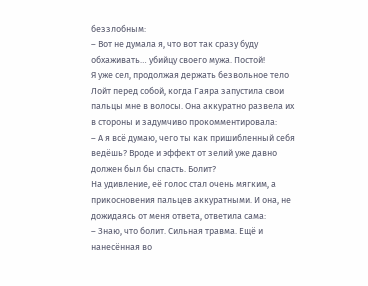беззлобным:
– Вот не думала я, что вот так сразу буду обхаживать… убийцу своего мужа. Постой!
Я уже сел, продолжая держать безвольное тело Лойт перед собой, когда Гаяра запустила свои пальцы мне в волосы. Она аккуратно развела их в стороны и задумчиво прокомментировала:
– А я всё думаю, чего ты как пришибленный себя ведёшь? Вроде и эффект от зелий уже давно должен был бы спасть. Болит?
На удивление, её голос стал очень мягким, а прикосновения пальцев аккуратными. И она, не дожидаясь от меня ответа, ответила сама:
– Знаю, что болит. Сильная травма. Ещё и нанесённая во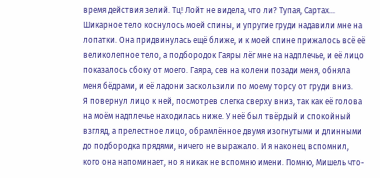время действия зелий. Тц! Лойт не видела, что ли? Тупая, Сартах…
Шикарное тело коснулось моей спины, и упругие груди надавили мне на лопатки. Она придвинулась ещё ближе, и к моей спине прижалось всё её великолепное тело, а подбородок Гаяры лёг мне на надплечье, и её лицо показалось сбоку от моего. Гаяра, сев на колени позади меня, обняла меня бёдрами, и её ладони заскользили по моему торсу от груди вниз.
Я повернул лицо к ней, посмотрев слегка сверху вниз, так как её голова на моём надплечье находилась ниже. У неё был твёрдый и спокойный взгляд, а прелестное лицо, обрамлённое двумя изогнутыми и длинными до подбородка прядями, ничего не выражало. И я наконец вспомнил, кого она напоминает, но я никак не вспомню имени. Помню, Мишель что-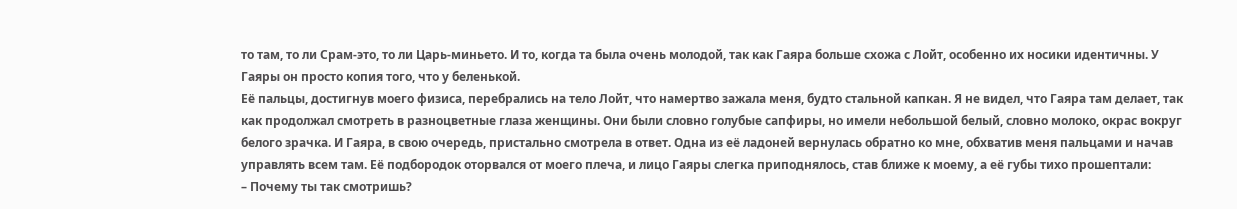то там, то ли Срам-это, то ли Царь-миньето. И то, когда та была очень молодой, так как Гаяра больше схожа с Лойт, особенно их носики идентичны. У Гаяры он просто копия того, что у беленькой.
Её пальцы, достигнув моего физиса, перебрались на тело Лойт, что намертво зажала меня, будто стальной капкан. Я не видел, что Гаяра там делает, так как продолжал смотреть в разноцветные глаза женщины. Они были словно голубые сапфиры, но имели небольшой белый, словно молоко, окрас вокруг белого зрачка. И Гаяра, в свою очередь, пристально смотрела в ответ. Одна из её ладоней вернулась обратно ко мне, обхватив меня пальцами и начав управлять всем там. Её подбородок оторвался от моего плеча, и лицо Гаяры слегка приподнялось, став ближе к моему, а её губы тихо прошептали:
– Почему ты так смотришь?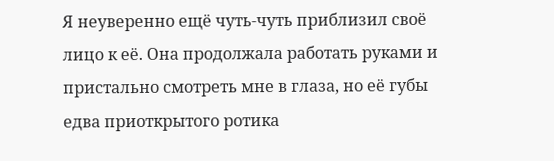Я неуверенно ещё чуть-чуть приблизил своё лицо к её. Она продолжала работать руками и пристально смотреть мне в глаза, но её губы едва приоткрытого ротика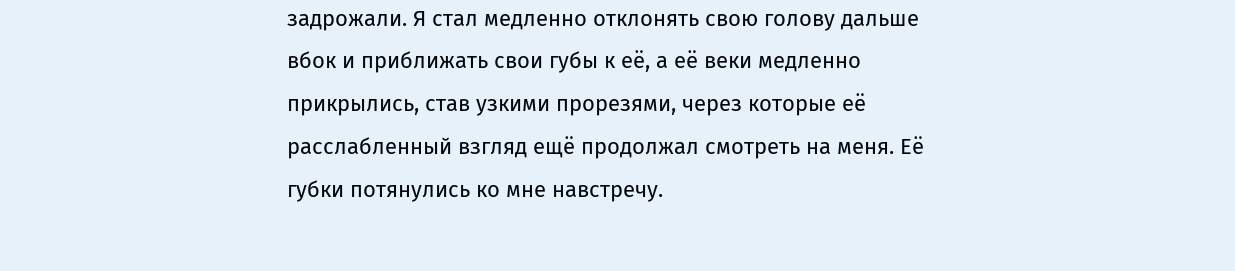задрожали. Я стал медленно отклонять свою голову дальше вбок и приближать свои губы к её, а её веки медленно прикрылись, став узкими прорезями, через которые её расслабленный взгляд ещё продолжал смотреть на меня. Её губки потянулись ко мне навстречу.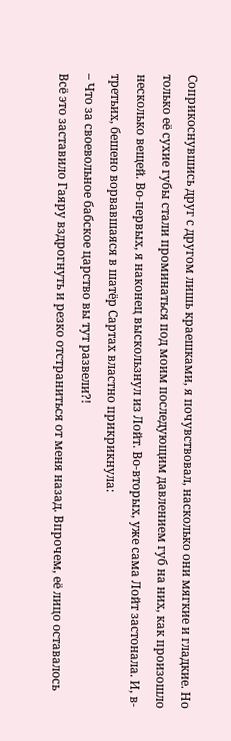Соприкоснувшись друг с другом лишь краешками, я почувствовал, насколько они мягкие и гладкие. Но только её сухие губы стали проминаться под моим последующим давлением губ на них, как произошло несколько вещей. Во-первых, я наконец выскользнул из Лойт. Во-вторых, уже сама Лойт застонала. И, в-третьих, бешено ворвавшаяся в шатёр Сартах властно прикрикнула:
– Что за своевольное бабское царство вы тут развели?!
Всё это заставило Гаяру вздрогнуть и резко отстраниться от меня назад. Впрочем, её лицо оставалось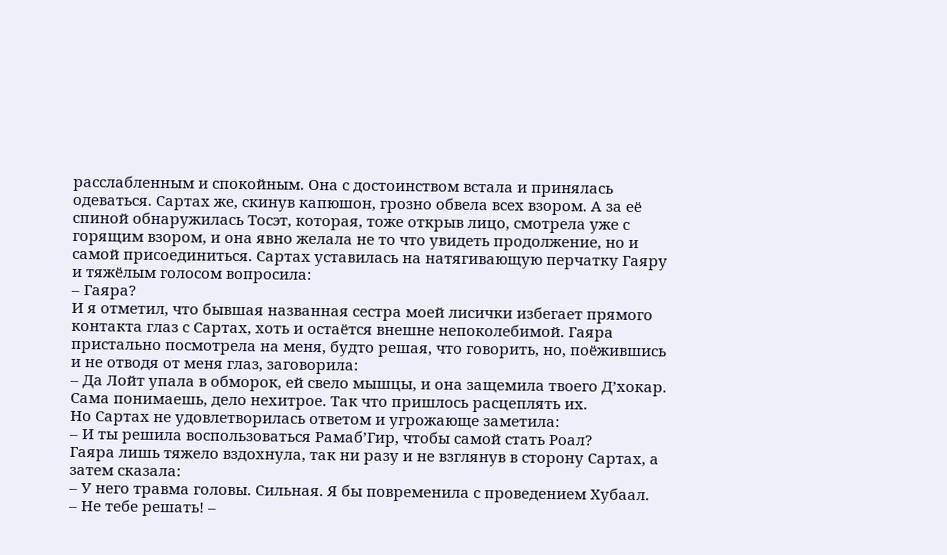расслабленным и спокойным. Она с достоинством встала и принялась одеваться. Сартах же, скинув капюшон, грозно обвела всех взором. А за её спиной обнаружилась Тосэт, которая, тоже открыв лицо, смотрела уже с горящим взором, и она явно желала не то что увидеть продолжение, но и самой присоединиться. Сартах уставилась на натягивающую перчатку Гаяру и тяжёлым голосом вопросила:
– Гаяра?
И я отметил, что бывшая названная сестра моей лисички избегает прямого контакта глаз с Сартах, хоть и остаётся внешне непоколебимой. Гаяра пристально посмотрела на меня, будто решая, что говорить, но, поёжившись и не отводя от меня глаз, заговорила:
– Да Лойт упала в обморок, ей свело мышцы, и она защемила твоего Д’хокар. Сама понимаешь, дело нехитрое. Так что пришлось расцеплять их.
Но Сартах не удовлетворилась ответом и угрожающе заметила:
– И ты решила воспользоваться Рамаб’Гир, чтобы самой стать Роал?
Гаяра лишь тяжело вздохнула, так ни разу и не взглянув в сторону Сартах, а затем сказала:
– У него травма головы. Сильная. Я бы повременила с проведением Хубаал.
– Не тебе решать! –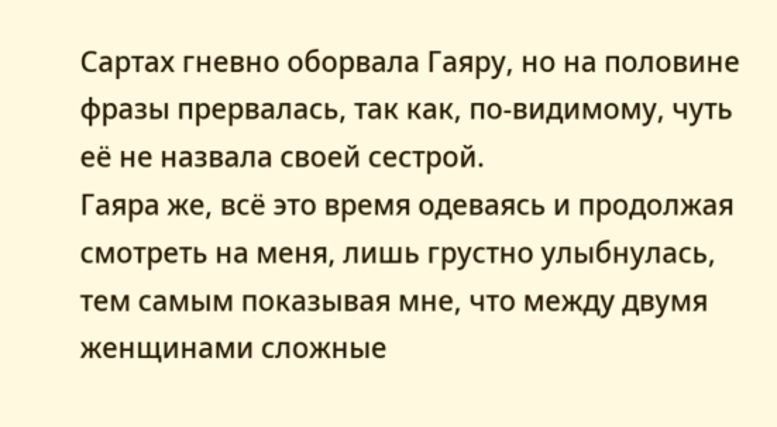Сартах гневно оборвала Гаяру, но на половине фразы прервалась, так как, по-видимому, чуть её не назвала своей сестрой.
Гаяра же, всё это время одеваясь и продолжая смотреть на меня, лишь грустно улыбнулась, тем самым показывая мне, что между двумя женщинами сложные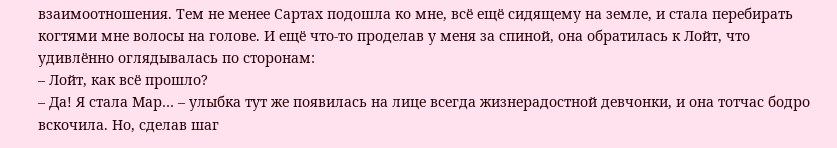взаимоотношения. Тем не менее Сартах подошла ко мне, всё ещё сидящему на земле, и стала перебирать когтями мне волосы на голове. И ещё что-то проделав у меня за спиной, она обратилась к Лойт, что удивлённо оглядывалась по сторонам:
– Лойт, как всё прошло?
– Да! Я стала Мар… – улыбка тут же появилась на лице всегда жизнерадостной девчонки, и она тотчас бодро вскочила. Но, сделав шаг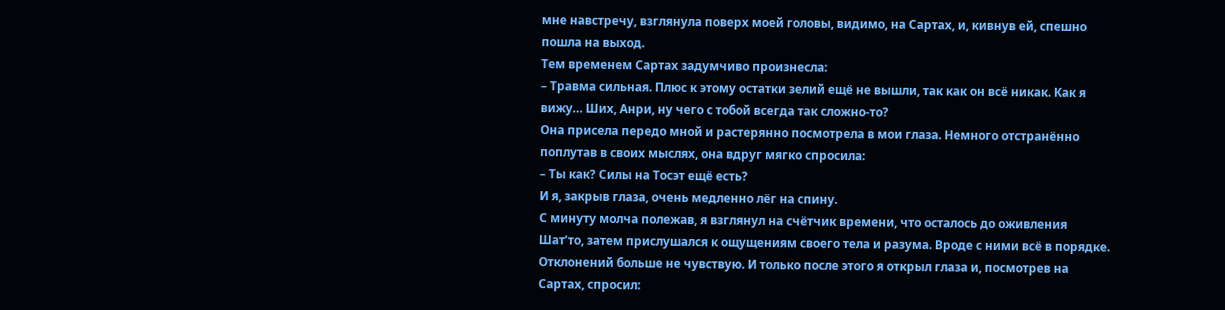мне навстречу, взглянула поверх моей головы, видимо, на Сартах, и, кивнув ей, спешно пошла на выход.
Тем временем Сартах задумчиво произнесла:
– Травма сильная. Плюс к этому остатки зелий ещё не вышли, так как он всё никак. Как я вижу… Ших, Анри, ну чего с тобой всегда так сложно-то?
Она присела передо мной и растерянно посмотрела в мои глаза. Немного отстранённо поплутав в своих мыслях, она вдруг мягко спросила:
– Ты как? Силы на Тосэт ещё есть?
И я, закрыв глаза, очень медленно лёг на спину.
С минуту молча полежав, я взглянул на счётчик времени, что осталось до оживления Шат’то, затем прислушался к ощущениям своего тела и разума. Вроде с ними всё в порядке. Отклонений больше не чувствую. И только после этого я открыл глаза и, посмотрев на Сартах, спросил: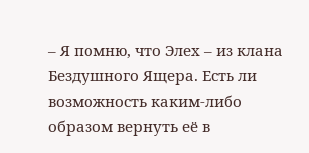– Я помню, что Элех – из клана Бездушного Ящера. Есть ли возможность каким-либо образом вернуть её в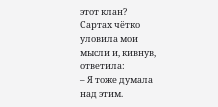этот клан?
Сартах чётко уловила мои мысли и, кивнув, ответила:
– Я тоже думала над этим.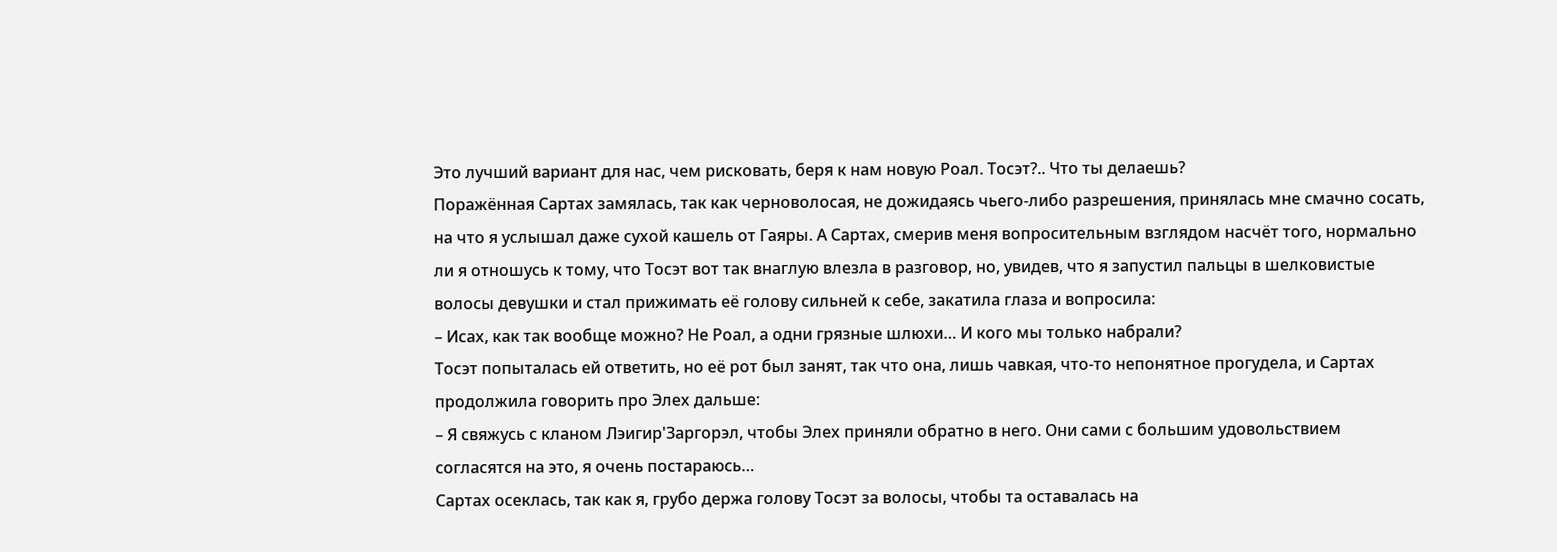Это лучший вариант для нас, чем рисковать, беря к нам новую Роал. Тосэт?.. Что ты делаешь?
Поражённая Сартах замялась, так как черноволосая, не дожидаясь чьего-либо разрешения, принялась мне смачно сосать, на что я услышал даже сухой кашель от Гаяры. А Сартах, смерив меня вопросительным взглядом насчёт того, нормально ли я отношусь к тому, что Тосэт вот так внаглую влезла в разговор, но, увидев, что я запустил пальцы в шелковистые волосы девушки и стал прижимать её голову сильней к себе, закатила глаза и вопросила:
– Исах, как так вообще можно? Не Роал, а одни грязные шлюхи… И кого мы только набрали?
Тосэт попыталась ей ответить, но её рот был занят, так что она, лишь чавкая, что-то непонятное прогудела, и Сартах продолжила говорить про Элех дальше:
– Я свяжусь с кланом Лэигир'Заргорэл, чтобы Элех приняли обратно в него. Они сами с большим удовольствием согласятся на это, я очень постараюсь…
Сартах осеклась, так как я, грубо держа голову Тосэт за волосы, чтобы та оставалась на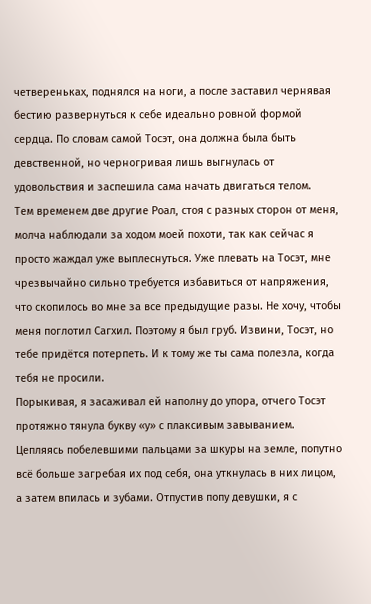четвереньках, поднялся на ноги, а после заставил чернявая бестию развернуться к себе идеально ровной формой сердца. По словам самой Тосэт, она должна была быть девственной, но черногривая лишь выгнулась от удовольствия и заспешила сама начать двигаться телом.
Тем временем две другие Роал, стоя с разных сторон от меня, молча наблюдали за ходом моей похоти, так как сейчас я просто жаждал уже выплеснуться. Уже плевать на Тосэт, мне чрезвычайно сильно требуется избавиться от напряжения, что скопилось во мне за все предыдущие разы. Не хочу, чтобы меня поглотил Сагхил. Поэтому я был груб. Извини, Тосэт, но тебе придётся потерпеть. И к тому же ты сама полезла, когда тебя не просили.
Порыкивая, я засаживал ей наполну до упора, отчего Тосэт протяжно тянула букву «у» с плаксивым завыванием. Цепляясь побелевшими пальцами за шкуры на земле, попутно всё больше загребая их под себя, она уткнулась в них лицом, а затем впилась и зубами. Отпустив попу девушки, я с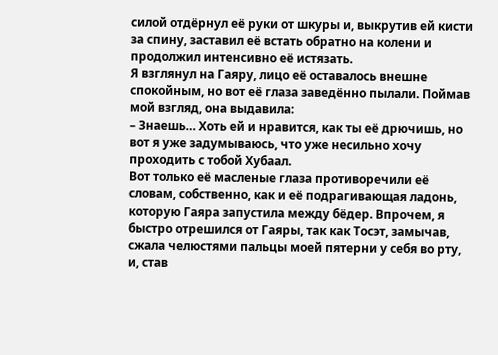силой отдёрнул её руки от шкуры и, выкрутив ей кисти за спину, заставил её встать обратно на колени и продолжил интенсивно её истязать.
Я взглянул на Гаяру, лицо её оставалось внешне спокойным, но вот её глаза заведённо пылали. Поймав мой взгляд, она выдавила:
– Знаешь… Хоть ей и нравится, как ты её дрючишь, но вот я уже задумываюсь, что уже несильно хочу проходить с тобой Хубаал.
Вот только её масленые глаза противоречили её словам, собственно, как и её подрагивающая ладонь, которую Гаяра запустила между бёдер. Впрочем, я быстро отрешился от Гаяры, так как Тосэт, замычав, сжала челюстями пальцы моей пятерни у себя во рту, и, став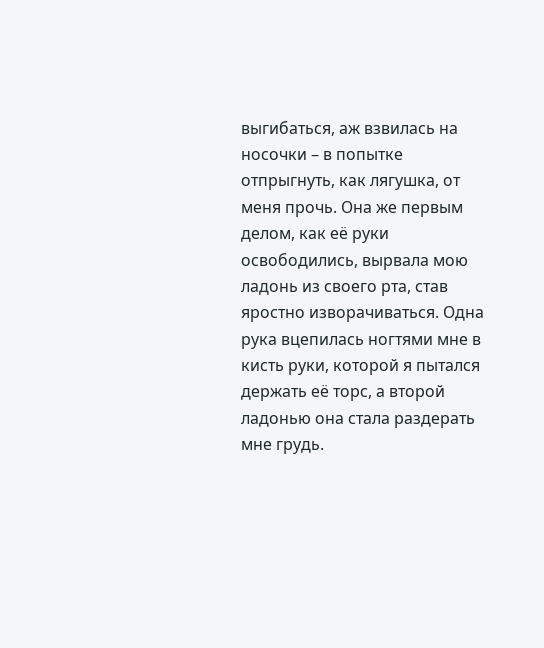выгибаться, аж взвилась на носочки – в попытке отпрыгнуть, как лягушка, от меня прочь. Она же первым делом, как её руки освободились, вырвала мою ладонь из своего рта, став яростно изворачиваться. Одна рука вцепилась ногтями мне в кисть руки, которой я пытался держать её торс, а второй ладонью она стала раздерать мне грудь.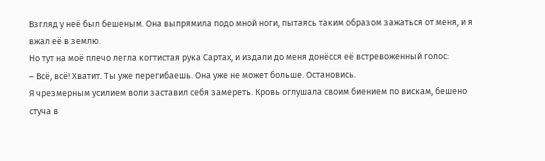Взгляд у неё был бешеным. Она выпрямила подо мной ноги, пытаясь таким образом зажаться от меня, и я вжал её в землю.
Но тут на моё плечо легла когтистая рука Сартах, и издали до меня донёсся её встревоженный голос:
– Всё, всё! Хватит. Ты уже перегибаешь. Она уже не может больше. Остановись.
Я чрезмерным усилием воли заставил себя замереть. Кровь оглушала своим биением по вискам, бешено стуча в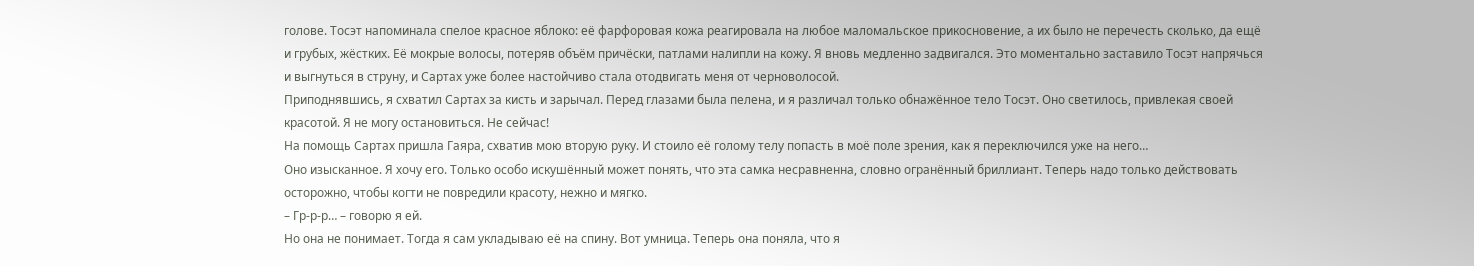голове. Тосэт напоминала спелое красное яблоко: её фарфоровая кожа реагировала на любое маломальское прикосновение, а их было не перечесть сколько, да ещё и грубых, жёстких. Её мокрые волосы, потеряв объём причёски, патлами налипли на кожу. Я вновь медленно задвигался. Это моментально заставило Тосэт напрячься и выгнуться в струну, и Сартах уже более настойчиво стала отодвигать меня от черноволосой.
Приподнявшись, я схватил Сартах за кисть и зарычал. Перед глазами была пелена, и я различал только обнажённое тело Тосэт. Оно светилось, привлекая своей красотой. Я не могу остановиться. Не сейчас!
На помощь Сартах пришла Гаяра, схватив мою вторую руку. И стоило её голому телу попасть в моё поле зрения, как я переключился уже на него…
Оно изысканное. Я хочу его. Только особо искушённый может понять, что эта самка несравненна, словно огранённый бриллиант. Теперь надо только действовать осторожно, чтобы когти не повредили красоту, нежно и мягко.
– Гр-р-р… – говорю я ей.
Но она не понимает. Тогда я сам укладываю её на спину. Вот умница. Теперь она поняла, что я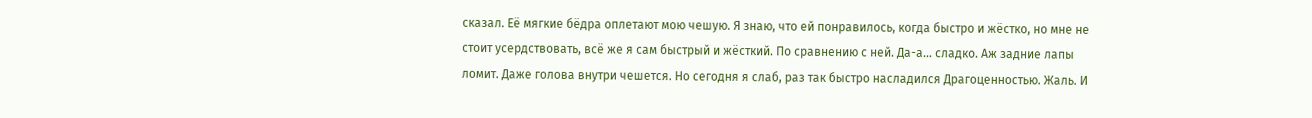сказал. Её мягкие бёдра оплетают мою чешую. Я знаю, что ей понравилось, когда быстро и жёстко, но мне не стоит усердствовать, всё же я сам быстрый и жёсткий. По сравнению с ней. Да-а… сладко. Аж задние лапы ломит. Даже голова внутри чешется. Но сегодня я слаб, раз так быстро насладился Драгоценностью. Жаль. И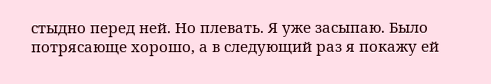стыдно перед ней. Но плевать. Я уже засыпаю. Было потрясающе хорошо, а в следующий раз я покажу ей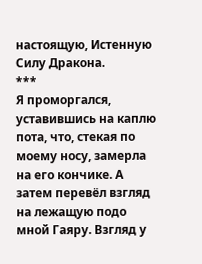настоящую, Истенную Силу Дракона.
***
Я проморгался, уставившись на каплю пота, что, стекая по моему носу, замерла на его кончике. А затем перевёл взгляд на лежащую подо мной Гаяру. Взгляд у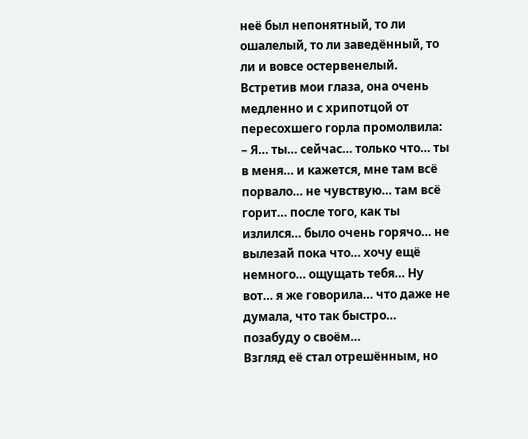неё был непонятный, то ли ошалелый, то ли заведённый, то ли и вовсе остервенелый. Встретив мои глаза, она очень медленно и с хрипотцой от пересохшего горла промолвила:
– Я… ты… сейчас… только что… ты в меня… и кажется, мне там всё порвало… не чувствую… там всё горит… после того, как ты излился… было очень горячо… не вылезай пока что… хочу ещё немного… ощущать тебя… Ну вот… я же говорила… что даже не думала, что так быстро… позабуду о своём…
Взгляд её стал отрешённым, но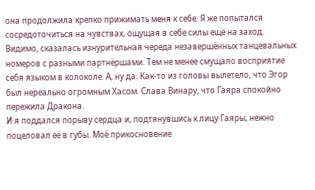она продолжила крепко прижимать меня к себе. Я же попытался сосредоточиться на чувствах, ощущая в себе силы ещё на заход. Видимо, сказалась изнурительная череда незавершённых танцевальных номеров с разными партнёршами. Тем не менее смущало восприятие себя языком в колоколе. А, ну да. Как-то из головы вылетело, что Эгор был нереально огромным Хасом. Слава Винару, что Гаяра спокойно пережила Дракона.
И я поддался порыву сердца и, подтянувшись к лицу Гаяры, нежно поцеловал её в губы. Моё прикосновение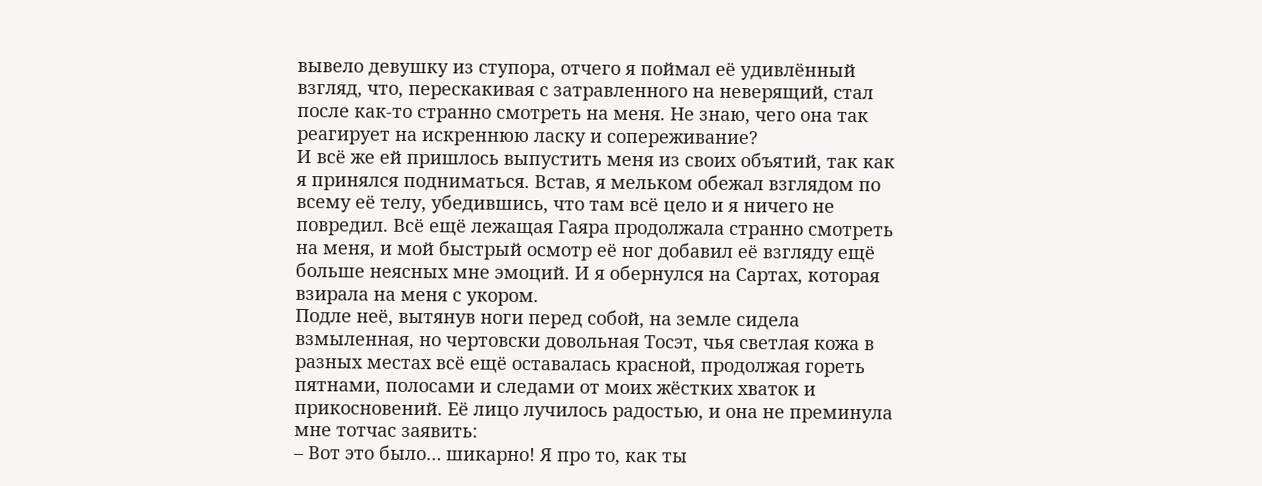вывело девушку из ступора, отчего я поймал её удивлённый взгляд, что, перескакивая с затравленного на неверящий, стал после как-то странно смотреть на меня. Не знаю, чего она так реагирует на искреннюю ласку и сопереживание?
И всё же ей пришлось выпустить меня из своих объятий, так как я принялся подниматься. Встав, я мельком обежал взглядом по всему её телу, убедившись, что там всё цело и я ничего не повредил. Всё ещё лежащая Гаяра продолжала странно смотреть на меня, и мой быстрый осмотр её ног добавил её взгляду ещё больше неясных мне эмоций. И я обернулся на Сартах, которая взирала на меня с укором.
Подле неё, вытянув ноги перед собой, на земле сидела взмыленная, но чертовски довольная Тосэт, чья светлая кожа в разных местах всё ещё оставалась красной, продолжая гореть пятнами, полосами и следами от моих жёстких хваток и прикосновений. Её лицо лучилось радостью, и она не преминула мне тотчас заявить:
– Вот это было… шикарно! Я про то, как ты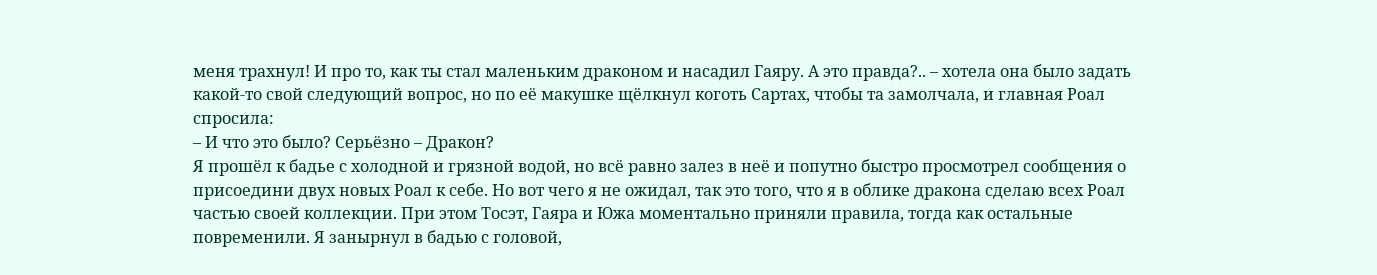меня трахнул! И про то, как ты стал маленьким драконом и насадил Гаяру. А это правда?.. – хотела она было задать какой-то свой следующий вопрос, но по её макушке щёлкнул коготь Сартах, чтобы та замолчала, и главная Роал спросила:
– И что это было? Серьёзно – Дракон?
Я прошёл к бадье с холодной и грязной водой, но всё равно залез в неё и попутно быстро просмотрел сообщения о присоедини двух новых Роал к себе. Но вот чего я не ожидал, так это того, что я в облике дракона сделаю всех Роал частью своей коллекции. При этом Тосэт, Гаяра и Южа моментально приняли правила, тогда как остальные повременили. Я занырнул в бадью с головой,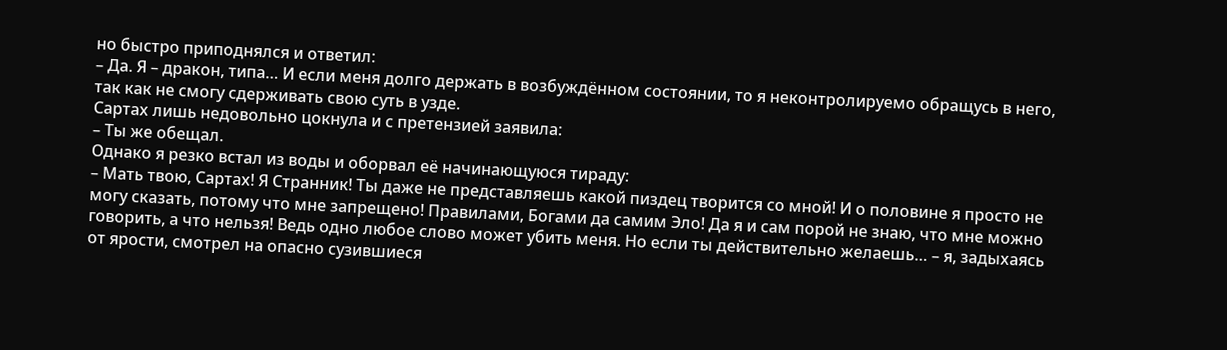но быстро приподнялся и ответил:
– Да. Я – дракон, типа… И если меня долго держать в возбуждённом состоянии, то я неконтролируемо обращусь в него, так как не смогу сдерживать свою суть в узде.
Сартах лишь недовольно цокнула и с претензией заявила:
– Ты же обещал.
Однако я резко встал из воды и оборвал её начинающуюся тираду:
– Мать твою, Сартах! Я Странник! Ты даже не представляешь какой пиздец творится со мной! И о половине я просто не могу сказать, потому что мне запрещено! Правилами, Богами да самим Эло! Да я и сам порой не знаю, что мне можно говорить, а что нельзя! Ведь одно любое слово может убить меня. Но если ты действительно желаешь… – я, задыхаясь от ярости, смотрел на опасно сузившиеся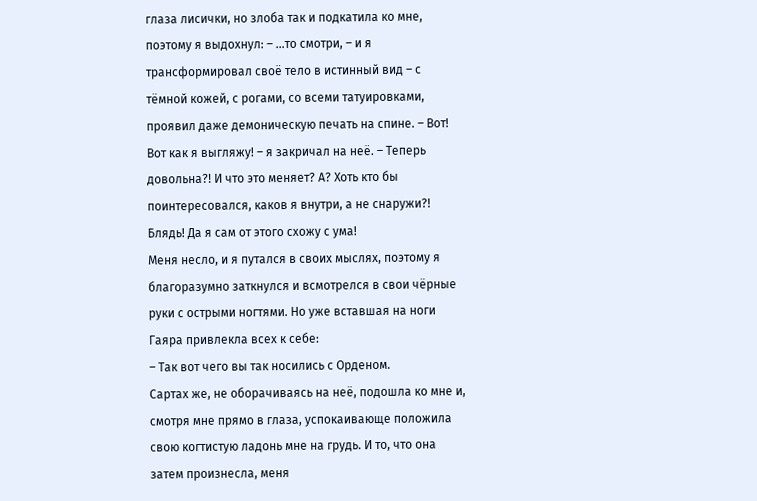глаза лисички, но злоба так и подкатила ко мне, поэтому я выдохнул: – …то смотри, – и я трансформировал своё тело в истинный вид – с тёмной кожей, с рогами, со всеми татуировками, проявил даже демоническую печать на спине. – Вот! Вот как я выгляжу! – я закричал на неё. – Теперь довольна?! И что это меняет? А? Хоть кто бы поинтересовался, каков я внутри, а не снаружи?! Блядь! Да я сам от этого схожу с ума!
Меня несло, и я путался в своих мыслях, поэтому я благоразумно заткнулся и всмотрелся в свои чёрные руки с острыми ногтями. Но уже вставшая на ноги Гаяра привлекла всех к себе:
– Так вот чего вы так носились с Орденом.
Сартах же, не оборачиваясь на неё, подошла ко мне и, смотря мне прямо в глаза, успокаивающе положила свою когтистую ладонь мне на грудь. И то, что она затем произнесла, меня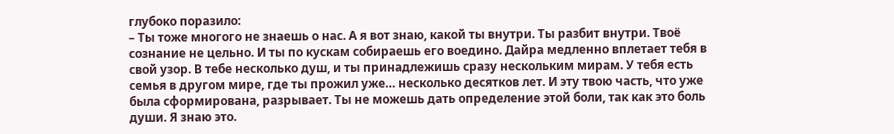глубоко поразило:
– Ты тоже многого не знаешь о нас. А я вот знаю, какой ты внутри. Ты разбит внутри. Твоё сознание не цельно. И ты по кускам собираешь его воедино. Дайра медленно вплетает тебя в свой узор. В тебе несколько душ, и ты принадлежишь сразу нескольким мирам. У тебя есть семья в другом мире, где ты прожил уже… несколько десятков лет. И эту твою часть, что уже была сформирована, разрывает. Ты не можешь дать определение этой боли, так как это боль души. Я знаю это.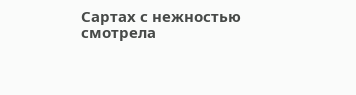Сартах с нежностью смотрела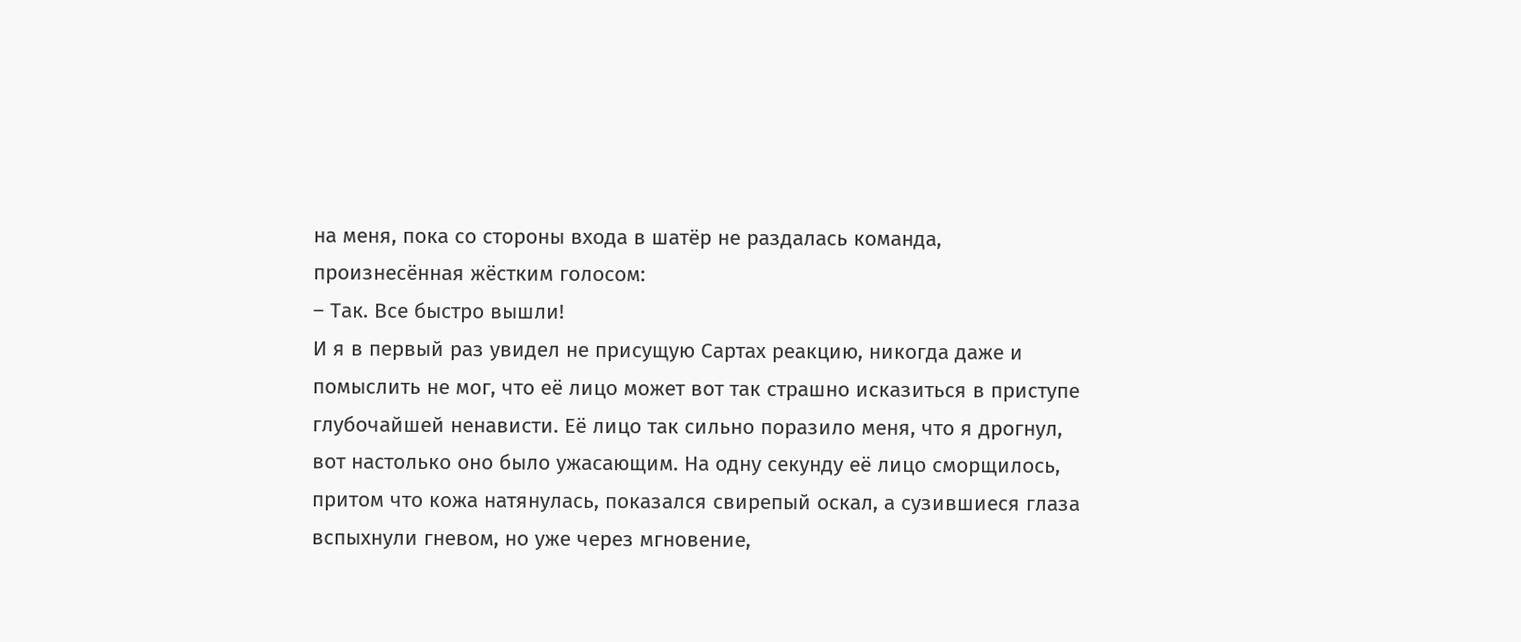на меня, пока со стороны входа в шатёр не раздалась команда, произнесённая жёстким голосом:
– Так. Все быстро вышли!
И я в первый раз увидел не присущую Сартах реакцию, никогда даже и помыслить не мог, что её лицо может вот так страшно исказиться в приступе глубочайшей ненависти. Её лицо так сильно поразило меня, что я дрогнул, вот настолько оно было ужасающим. На одну секунду её лицо сморщилось, притом что кожа натянулась, показался свирепый оскал, а сузившиеся глаза вспыхнули гневом, но уже через мгновение,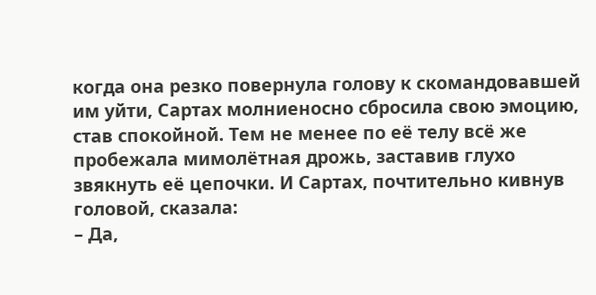когда она резко повернула голову к скомандовавшей им уйти, Сартах молниеносно сбросила свою эмоцию, став спокойной. Тем не менее по её телу всё же пробежала мимолётная дрожь, заставив глухо звякнуть её цепочки. И Сартах, почтительно кивнув головой, сказала:
– Да,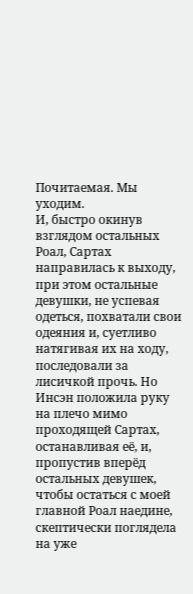Почитаемая. Мы уходим.
И, быстро окинув взглядом остальных Роал, Сартах направилась к выходу, при этом остальные девушки, не успевая одеться, похватали свои одеяния и, суетливо натягивая их на ходу, последовали за лисичкой прочь. Но Инсэн положила руку на плечо мимо проходящей Сартах, останавливая её, и, пропустив вперёд остальных девушек, чтобы остаться с моей главной Роал наедине, скептически поглядела на уже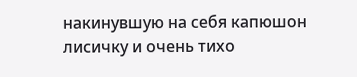накинувшую на себя капюшон лисичку и очень тихо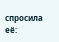спросила её: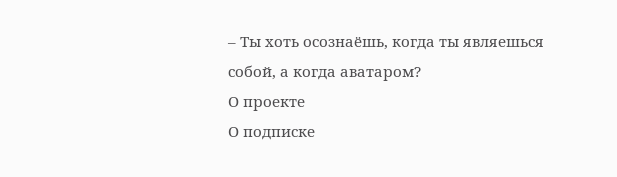– Ты хоть осознаёшь, когда ты являешься собой, а когда аватаром?
О проекте
О подписке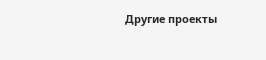Другие проекты